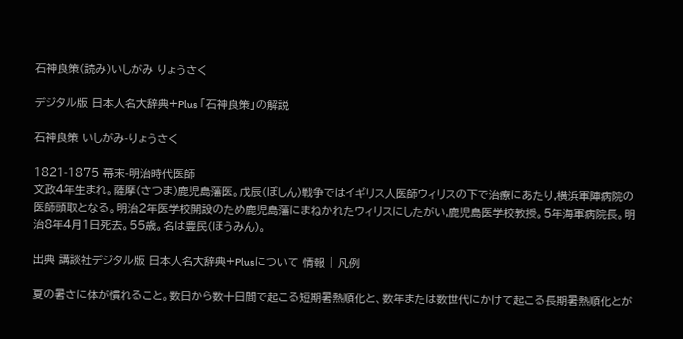石神良策(読み)いしがみ りょうさく

デジタル版 日本人名大辞典+Plus 「石神良策」の解説

石神良策 いしがみ-りょうさく

1821-1875 幕末-明治時代医師
文政4年生まれ。薩摩(さつま)鹿児島藩医。戊辰(ぼしん)戦争ではイギリス人医師ウィリスの下で治療にあたり,横浜軍陣病院の医師頭取となる。明治2年医学校開設のため鹿児島藩にまねかれたウィリスにしたがい,鹿児島医学校教授。5年海軍病院長。明治8年4月1日死去。55歳。名は豊民(ほうみん)。

出典 講談社デジタル版 日本人名大辞典+Plusについて 情報 | 凡例

夏の暑さに体が慣れること。数日から数十日間で起こる短期暑熱順化と、数年または数世代にかけて起こる長期暑熱順化とが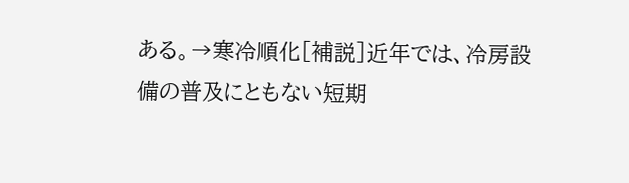ある。→寒冷順化[補説]近年では、冷房設備の普及にともない短期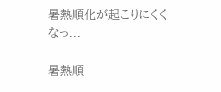暑熱順化が起こりにくくなっ...

暑熱順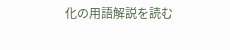化の用語解説を読む